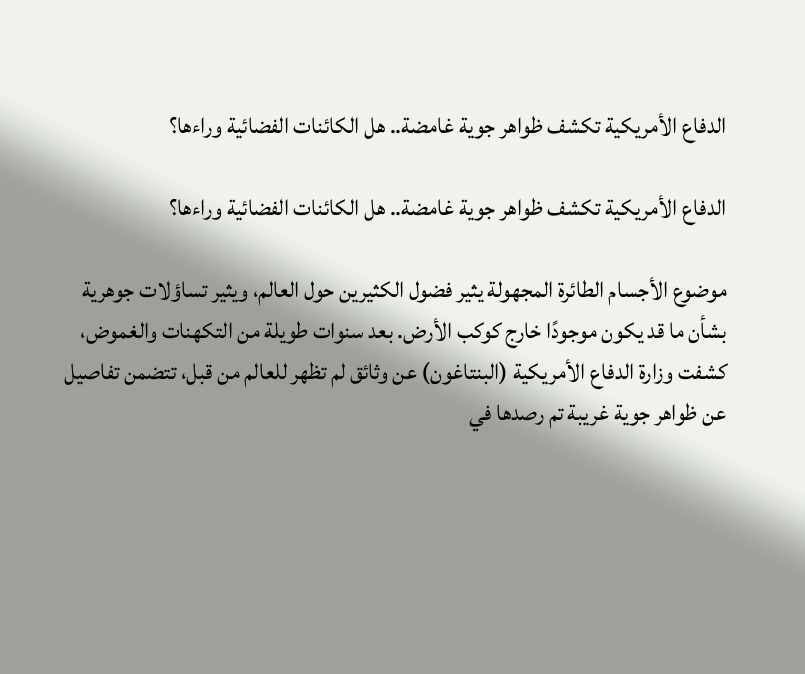الدفاع الأمريكية تكشف ظواهر جوية غامضة.. هل الكائنات الفضائية وراءها؟

الدفاع الأمريكية تكشف ظواهر جوية غامضة.. هل الكائنات الفضائية وراءها؟

موضوع الأجسام الطائرة المجهولة يثير فضول الكثيرين حول العالم، ويثير تساؤلات جوهرية بشأن ما قد يكون موجودًا خارج كوكب الأرض. بعد سنوات طويلة من التكهنات والغموض، كشفت وزارة الدفاع الأمريكية (البنتاغون) عن وثائق لم تظهر للعالم من قبل، تتضمن تفاصيل عن ظواهر جوية غريبة تم رصدها في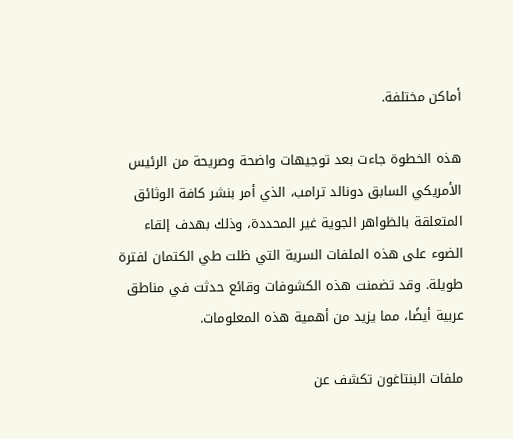أماكن مختلفة.

هذه الخطوة جاءت بعد توجيهات واضحة وصريحة من الرئيس الأمريكي السابق دونالد ترامب، الذي أمر بنشر كافة الوثائق المتعلقة بالظواهر الجوية غير المحددة، وذلك بهدف إلقاء الضوء على هذه الملفات السرية التي ظلت طي الكتمان لفترة طويلة. وقد تضمنت هذه الكشوفات وقائع حدثت في مناطق عربية أيضًا، مما يزيد من أهمية هذه المعلومات.

ملفات البنتاغون تكشف عن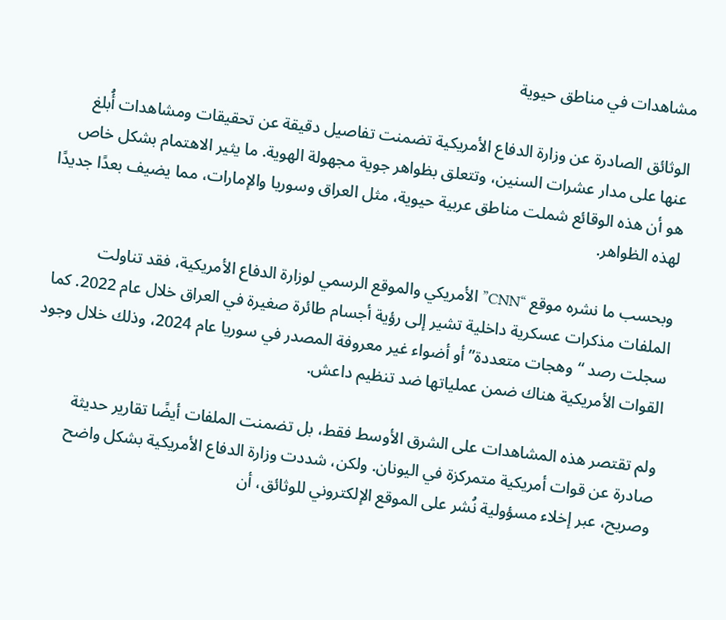مشاهدات في مناطق حيوية

الوثائق الصادرة عن وزارة الدفاع الأمريكية تضمنت تفاصيل دقيقة عن تحقيقات ومشاهدات أُبلغ عنها على مدار عشرات السنين، وتتعلق بظواهر جوية مجهولة الهوية. ما يثير الاهتمام بشكل خاص هو أن هذه الوقائع شملت مناطق عربية حيوية، مثل العراق وسوريا والإمارات، مما يضيف بعدًا جديدًا لهذه الظواهر.

وبحسب ما نشره موقع “CNN” الأمريكي والموقع الرسمي لوزارة الدفاع الأمريكية، فقد تناولت الملفات مذكرات عسكرية داخلية تشير إلى رؤية أجسام طائرة صغيرة في العراق خلال عام 2022. كما سجلت رصد “وهجات متعددة” أو أضواء غير معروفة المصدر في سوريا عام 2024، وذلك خلال وجود القوات الأمريكية هناك ضمن عملياتها ضد تنظيم داعش.

ولم تقتصر هذه المشاهدات على الشرق الأوسط فقط، بل تضمنت الملفات أيضًا تقارير حديثة صادرة عن قوات أمريكية متمركزة في اليونان. ولكن، شددت وزارة الدفاع الأمريكية بشكل واضح وصريح، عبر إخلاء مسؤولية نُشر على الموقع الإلكتروني للوثائق، أن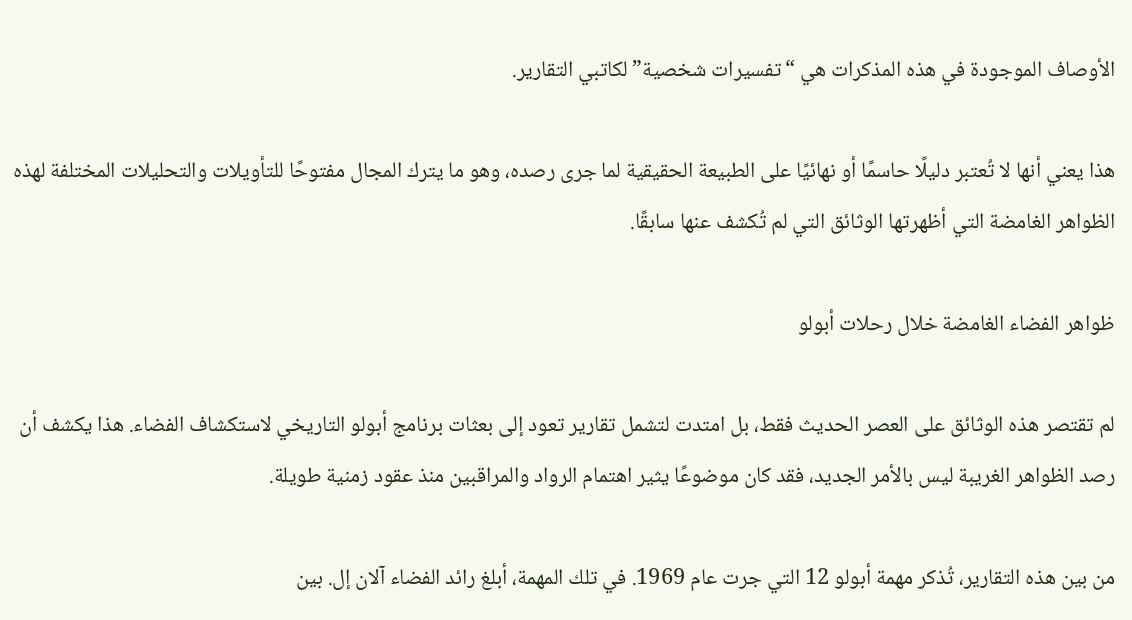الأوصاف الموجودة في هذه المذكرات هي “تفسيرات شخصية” لكاتبي التقارير.

هذا يعني أنها لا تُعتبر دليلًا حاسمًا أو نهائيًا على الطبيعة الحقيقية لما جرى رصده، وهو ما يترك المجال مفتوحًا للتأويلات والتحليلات المختلفة لهذه الظواهر الغامضة التي أظهرتها الوثائق التي لم تُكشف عنها سابقًا.

ظواهر الفضاء الغامضة خلال رحلات أبولو

لم تقتصر هذه الوثائق على العصر الحديث فقط، بل امتدت لتشمل تقارير تعود إلى بعثات برنامج أبولو التاريخي لاستكشاف الفضاء. هذا يكشف أن رصد الظواهر الغريبة ليس بالأمر الجديد، فقد كان موضوعًا يثير اهتمام الرواد والمراقبين منذ عقود زمنية طويلة.

من بين هذه التقارير، تُذكر مهمة أبولو 12 التي جرت عام 1969. في تلك المهمة، أبلغ رائد الفضاء آلان إل. بين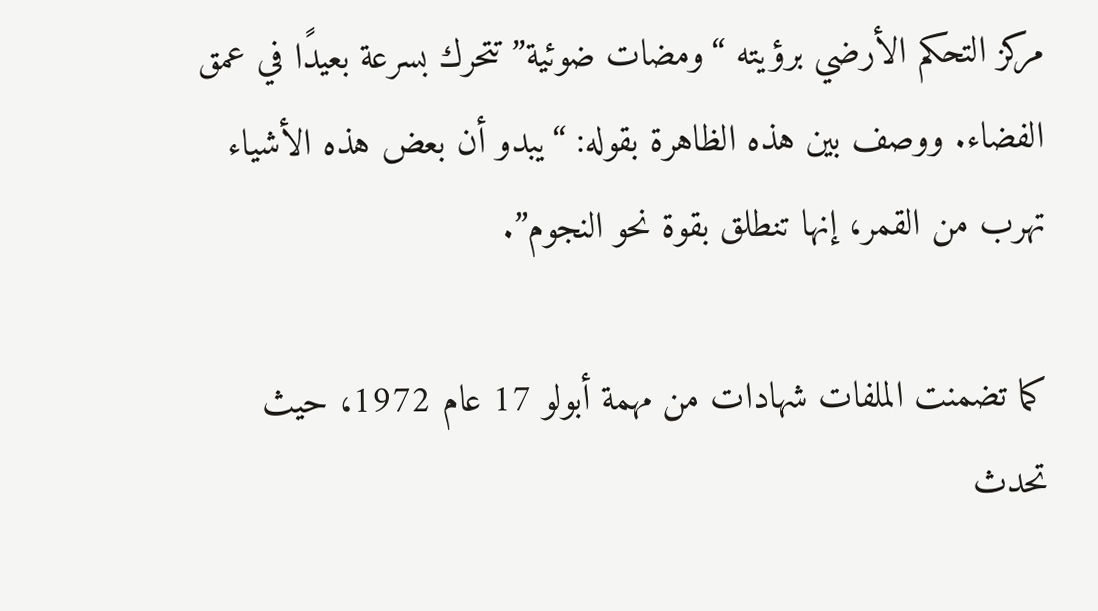مركز التحكم الأرضي برؤيته “ومضات ضوئية” تتحرك بسرعة بعيدًا في عمق الفضاء. ووصف بين هذه الظاهرة بقوله: “يبدو أن بعض هذه الأشياء تهرب من القمر، إنها تنطلق بقوة نحو النجوم”.

كما تضمنت الملفات شهادات من مهمة أبولو 17 عام 1972، حيث تحدث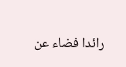رائدا فضاء عن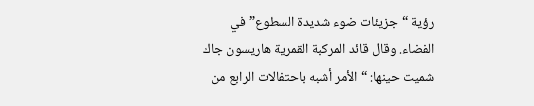رؤية “جزيئات ضوء شديدة السطوع” في الفضاء. وقال قائد المركبة القمرية هاريسون جاك شميت حينها: “الأمر أشبه باحتفالات الرابع من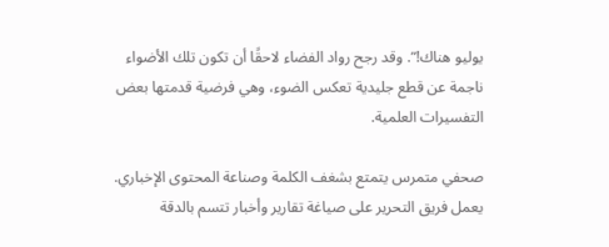يوليو هناك!”. وقد رجح رواد الفضاء لاحقًا أن تكون تلك الأضواء ناجمة عن قطع جليدية تعكس الضوء، وهي فرضية قدمتها بعض التفسيرات العلمية.

صحفي متمرس يتمتع بشغف الكلمة وصناعة المحتوى الإخباري. يعمل فريق التحرير على صياغة تقارير وأخبار تتسم بالدقة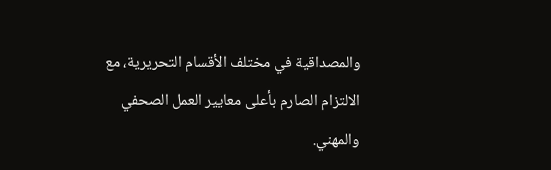والمصداقية في مختلف الأقسام التحريرية، مع الالتزام الصارم بأعلى معايير العمل الصحفي والمهني.